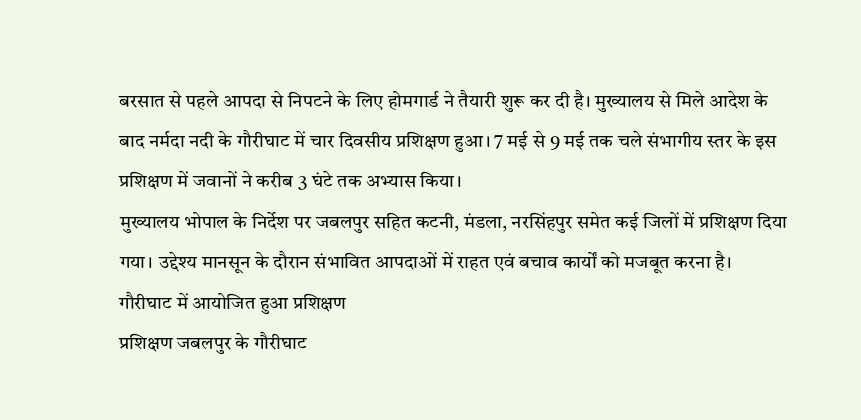बरसात से पहले आपदा से निपटने के लिए होमगार्ड ने तैयारी शुरू कर दी है। मुख्यालय से मिले आदेश के बाद नर्मदा नदी के गौरीघाट में चार दिवसीय प्रशिक्षण हुआ। 7 मई से 9 मई तक चले संभागीय स्तर के इस प्रशिक्षण में जवानों ने करीब 3 घंटे तक अभ्यास किया।
मुख्यालय भोपाल के निर्देश पर जबलपुर सहित कटनी, मंडला, नरसिंहपुर समेत कई जिलों में प्रशिक्षण दिया गया। उद्देश्य मानसून के दौरान संभावित आपदाओं में राहत एवं बचाव कार्यों को मजबूत करना है।
गौरीघाट में आयोजित हुआ प्रशिक्षण
प्रशिक्षण जबलपुर के गौरीघाट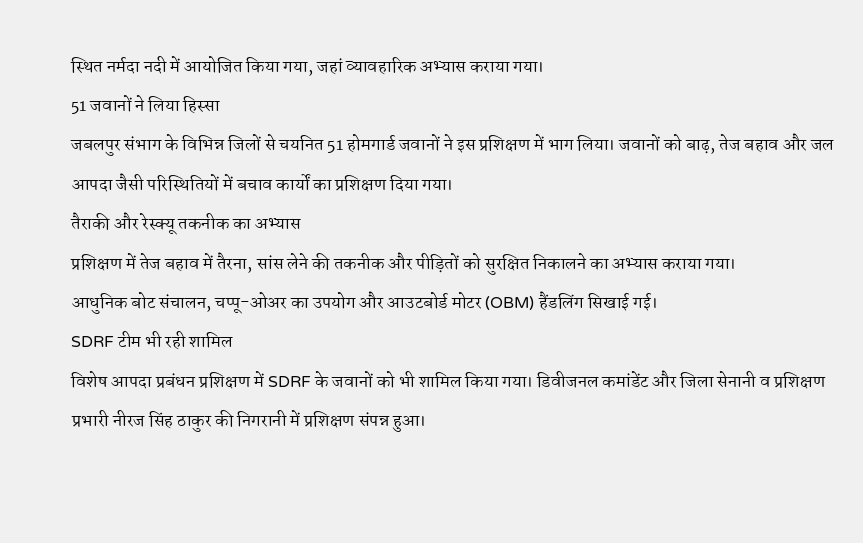स्थित नर्मदा नदी में आयोजित किया गया, जहां व्यावहारिक अभ्यास कराया गया।
51 जवानों ने लिया हिस्सा
जबलपुर संभाग के विभिन्न जिलों से चयनित 51 होमगार्ड जवानों ने इस प्रशिक्षण में भाग लिया। जवानों को बाढ़, तेज बहाव और जल आपदा जैसी परिस्थितियों में बचाव कार्यों का प्रशिक्षण दिया गया।
तैराकी और रेस्क्यू तकनीक का अभ्यास
प्रशिक्षण में तेज बहाव में तैरना, सांस लेने की तकनीक और पीड़ितों को सुरक्षित निकालने का अभ्यास कराया गया।
आधुनिक बोट संचालन, चप्पू-ओअर का उपयोग और आउटबोर्ड मोटर (OBM) हैंडलिंग सिखाई गई।
SDRF टीम भी रही शामिल
विशेष आपदा प्रबंधन प्रशिक्षण में SDRF के जवानों को भी शामिल किया गया। डिवीजनल कमांडेंट और जिला सेनानी व प्रशिक्षण प्रभारी नीरज सिंह ठाकुर की निगरानी में प्रशिक्षण संपन्न हुआ।